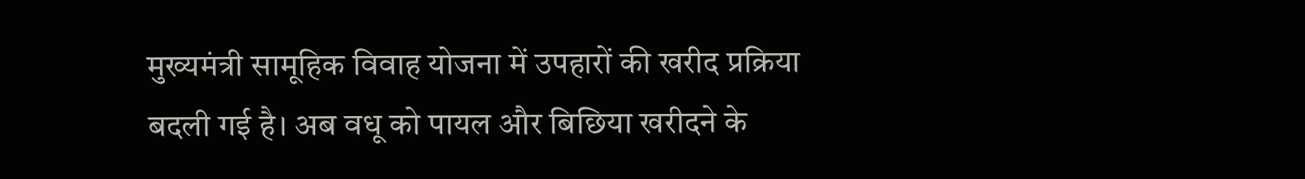मुख्यमंत्री सामूहिक विवाह योजना में उपहारों की खरीद प्रक्रिया बदली गई है। अब वधू को पायल और बिछिया खरीदने के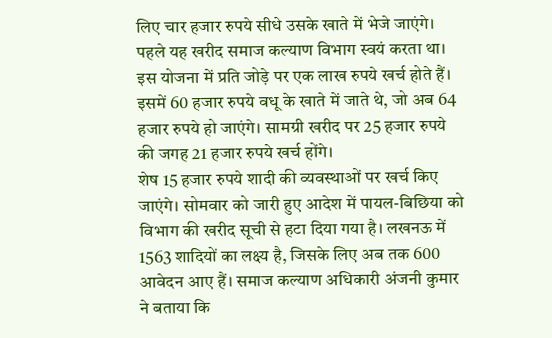लिए चार हजार रुपये सीधे उसके खाते में भेजे जाएंगे। पहले यह खरीद समाज कल्याण विभाग स्वयं करता था। इस योजना में प्रति जोड़े पर एक लाख रुपये खर्च होते हैं। इसमें 60 हजार रुपये वधू के खाते में जाते थे, जो अब 64 हजार रुपये हो जाएंगे। सामग्री खरीद पर 25 हजार रुपये की जगह 21 हजार रुपये खर्च होंगे।
शेष 15 हजार रुपये शादी की व्यवस्थाओं पर खर्च किए जाएंगे। सोमवार को जारी हुए आदेश में पायल-बिछिया को विभाग की खरीद सूची से हटा दिया गया है। लखनऊ में 1563 शादियों का लक्ष्य है, जिसके लिए अब तक 600 आवेदन आए हैं। समाज कल्याण अधिकारी अंजनी कुमार ने बताया कि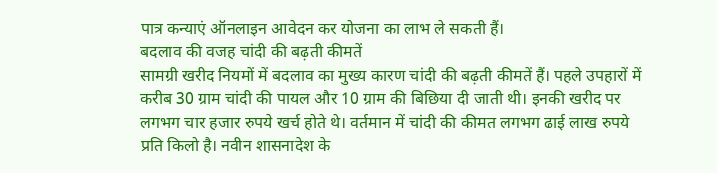पात्र कन्याएं ऑनलाइन आवेदन कर योजना का लाभ ले सकती हैं।
बदलाव की वजह चांदी की बढ़ती कीमतें
सामग्री खरीद नियमों में बदलाव का मुख्य कारण चांदी की बढ़ती कीमतें हैं। पहले उपहारों में करीब 30 ग्राम चांदी की पायल और 10 ग्राम की बिछिया दी जाती थी। इनकी खरीद पर लगभग चार हजार रुपये खर्च होते थे। वर्तमान में चांदी की कीमत लगभग ढाई लाख रुपये प्रति किलो है। नवीन शासनादेश के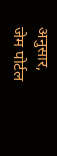अनुसार, जेम पोर्टल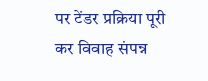पर टेंडर प्रक्रिया पूरी कर विवाह संपन्न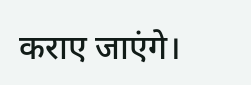कराए जाएंगे।